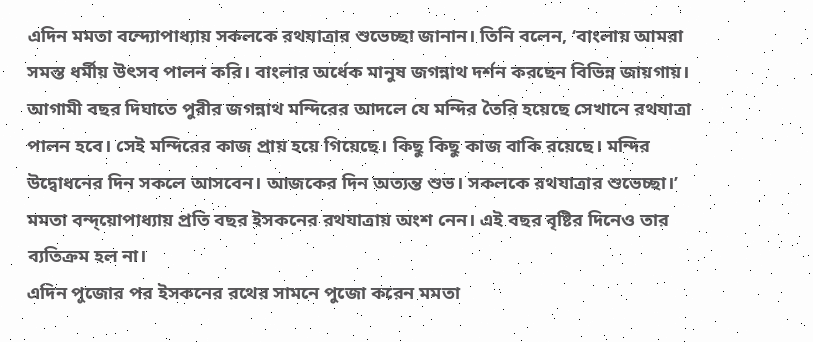এদিন মমতা বন্দ্যোপাধ্যায় সকলকে রথযাত্রার শুভেচ্ছা জানান। তিনি বলেন, ‘বাংলায় আমরা সমস্ত ধর্মীয় উৎসব পালন করি। বাংলার অর্ধেক মানুষ জগন্নাথ দর্শন করছেন বিভিন্ন জায়গায়। আগামী বছর দিঘাতে পুরীর জগন্নাথ মন্দিরের আদলে যে মন্দির তৈরি হয়েছে সেখানে রথযাত্রা পালন হবে। সেই মন্দিরের কাজ প্রায় হয়ে গিয়েছে। কিছু কিছু কাজ বাকি রয়েছে। মন্দির উদ্বোধনের দিন সকলে আসবেন। আজকের দিন অত্যন্ত শুভ। সকলকে রথযাত্রার শুভেচ্ছা।’ মমতা বন্দ্য়োপাধ্যায় প্রতি বছর ইসকনের রথযাত্রায় অংশ নেন। এই বছর বৃষ্টির দিনেও তার ব্যতিক্রম হল না।
এদিন পুজোর পর ইসকনের রথের সামনে পুজো করেন মমতা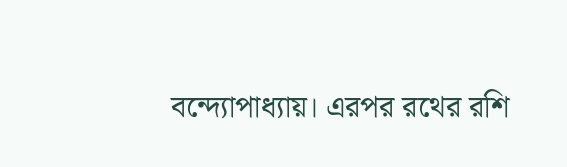বন্দ্যোপাধ্যায়। এরপর রথের রশি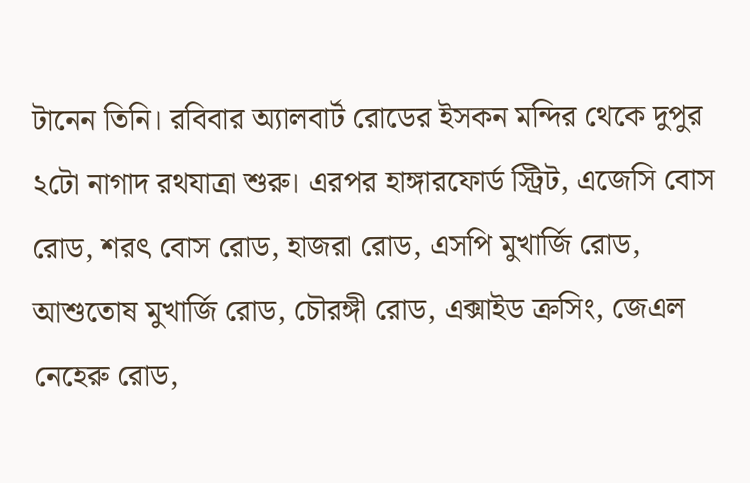টানেন তিনি। রবিবার অ্যালবার্ট রোডের ইসকন মন্দির থেকে দুপুর ২টো নাগাদ রথযাত্রা শুরু। এরপর হাঙ্গারফোর্ড স্ট্রিট, এজেসি বোস রোড, শরৎ বোস রোড, হাজরা রোড, এসপি মুখার্জি রোড, আশুতোষ মুখার্জি রোড, চৌরঙ্গী রোড, এক্সাইড ক্রসিং, জেএল নেহেরু রোড,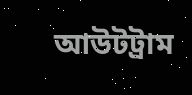আউটট্রাম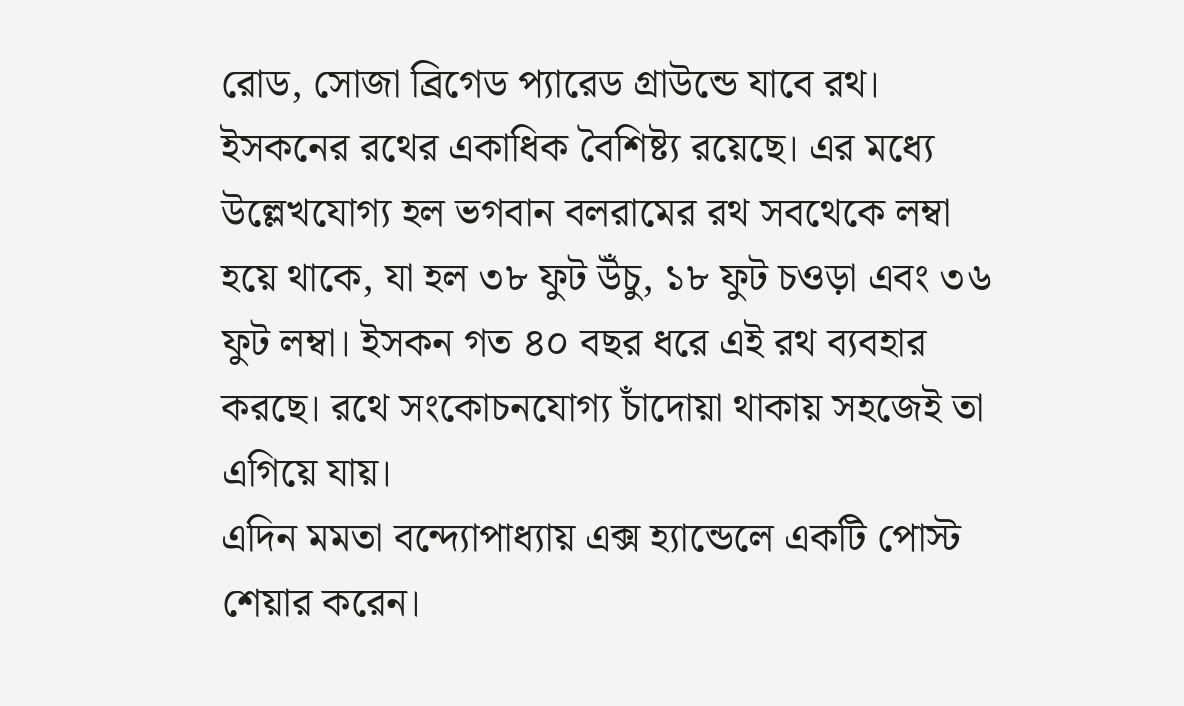রোড, সোজা ব্রিগেড প্যারেড গ্রাউন্ডে যাবে রথ।
ইসকনের রথের একাধিক বৈশিষ্ট্য রয়েছে। এর মধ্যে উল্লেখযোগ্য হল ভগবান বলরামের রথ সবথেকে লম্বা হয়ে থাকে, যা হল ৩৮ ফুট উঁচু, ১৮ ফুট চওড়া এবং ৩৬ ফুট লম্বা। ইসকন গত ৪০ বছর ধরে এই রথ ব্যবহার করছে। রথে সংকোচনযোগ্য চাঁদোয়া থাকায় সহজেই তা এগিয়ে যায়।
এদিন মমতা বন্দ্যোপাধ্যায় এক্স হ্যান্ডেলে একটি পোস্ট শেয়ার করেন।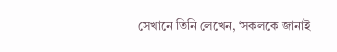সেখানে তিনি লেখেন, ‘সকলকে জানাই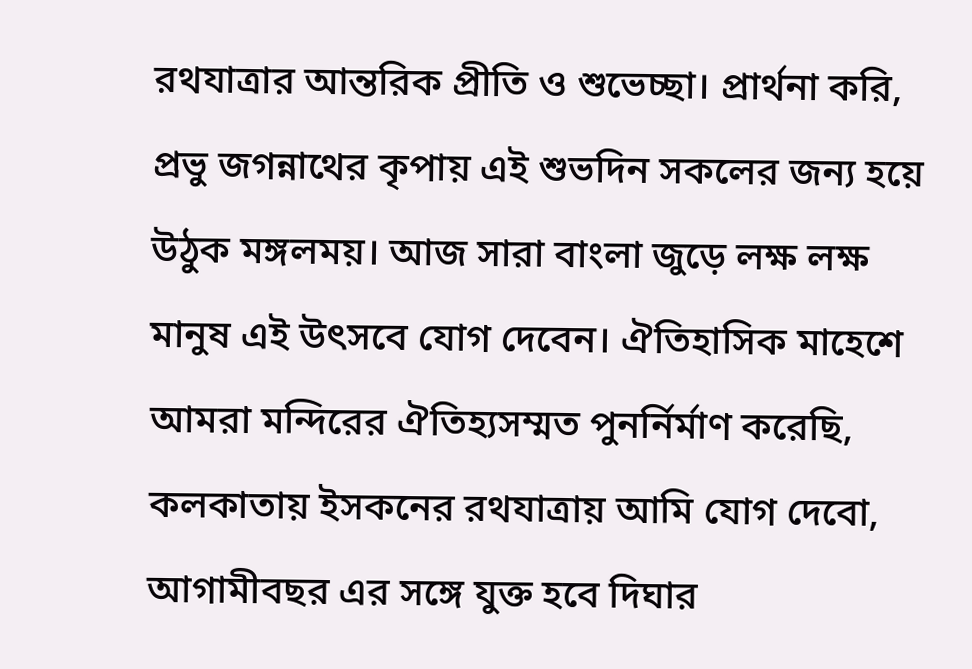রথযাত্রার আন্তরিক প্রীতি ও শুভেচ্ছা। প্রার্থনা করি, প্রভু জগন্নাথের কৃপায় এই শুভদিন সকলের জন্য হয়ে উঠুক মঙ্গলময়। আজ সারা বাংলা জুড়ে লক্ষ লক্ষ মানুষ এই উৎসবে যোগ দেবেন। ঐতিহাসিক মাহেশে আমরা মন্দিরের ঐতিহ্যসম্মত পুনর্নির্মাণ করেছি, কলকাতায় ইসকনের রথযাত্রায় আমি যোগ দেবো, আগামীবছর এর সঙ্গে যুক্ত হবে দিঘার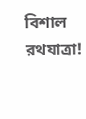বিশাল রথযাত্রা!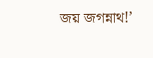জয় জগন্নাথ!’